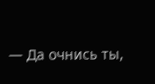— Да очнись ты,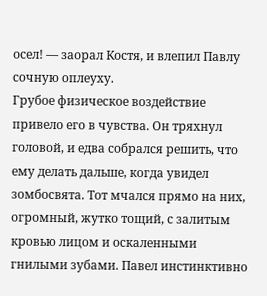осел! — заорал Костя, и влепил Павлу сочную оплеуху.
Грубое физическое воздействие привело его в чувства. Он тряхнул головой, и едва собрался решить, что ему делать дальше, когда увидел зомбосвята. Тот мчался прямо на них, огромный, жутко тощий, с залитым кровью лицом и оскаленными гнилыми зубами. Павел инстинктивно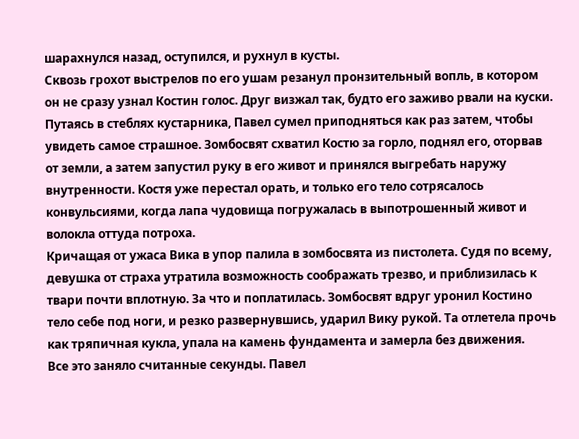шарахнулся назад, оступился, и рухнул в кусты.
Сквозь грохот выстрелов по его ушам резанул пронзительный вопль, в котором он не сразу узнал Костин голос. Друг визжал так, будто его заживо рвали на куски. Путаясь в стеблях кустарника, Павел сумел приподняться как раз затем, чтобы увидеть самое страшное. Зомбосвят схватил Костю за горло, поднял его, оторвав от земли, а затем запустил руку в его живот и принялся выгребать наружу внутренности. Костя уже перестал орать, и только его тело сотрясалось конвульсиями, когда лапа чудовища погружалась в выпотрошенный живот и волокла оттуда потроха.
Кричащая от ужаса Вика в упор палила в зомбосвята из пистолета. Судя по всему, девушка от страха утратила возможность соображать трезво, и приблизилась к твари почти вплотную. За что и поплатилась. Зомбосвят вдруг уронил Костино тело себе под ноги, и резко развернувшись, ударил Вику рукой. Та отлетела прочь как тряпичная кукла, упала на камень фундамента и замерла без движения.
Все это заняло считанные секунды. Павел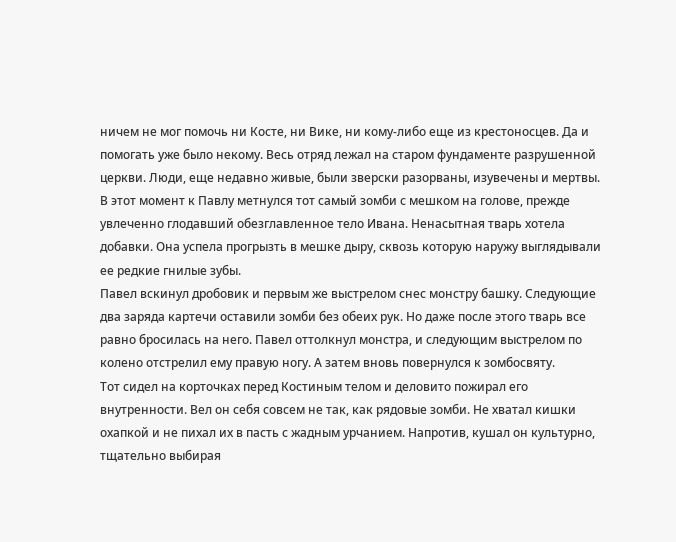ничем не мог помочь ни Косте, ни Вике, ни кому-либо еще из крестоносцев. Да и помогать уже было некому. Весь отряд лежал на старом фундаменте разрушенной церкви. Люди, еще недавно живые, были зверски разорваны, изувечены и мертвы.
В этот момент к Павлу метнулся тот самый зомби с мешком на голове, прежде увлеченно глодавший обезглавленное тело Ивана. Ненасытная тварь хотела добавки. Она успела прогрызть в мешке дыру, сквозь которую наружу выглядывали ее редкие гнилые зубы.
Павел вскинул дробовик и первым же выстрелом снес монстру башку. Следующие два заряда картечи оставили зомби без обеих рук. Но даже после этого тварь все равно бросилась на него. Павел оттолкнул монстра, и следующим выстрелом по колено отстрелил ему правую ногу. А затем вновь повернулся к зомбосвяту.
Тот сидел на корточках перед Костиным телом и деловито пожирал его внутренности. Вел он себя совсем не так, как рядовые зомби. Не хватал кишки охапкой и не пихал их в пасть с жадным урчанием. Напротив, кушал он культурно, тщательно выбирая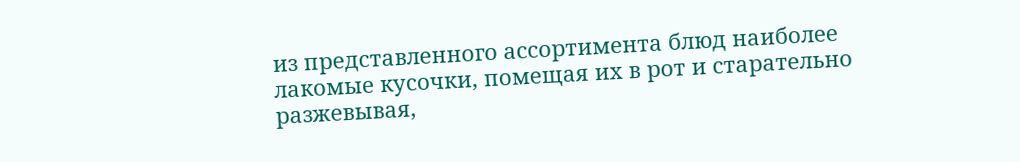из представленного ассортимента блюд наиболее лакомые кусочки, помещая их в рот и старательно разжевывая,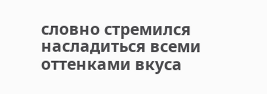словно стремился насладиться всеми оттенками вкуса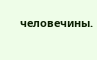человечины.